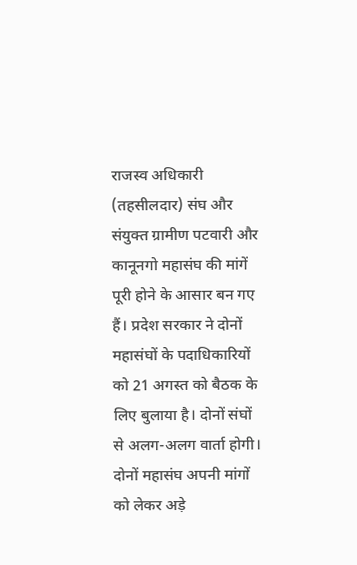राजस्व अधिकारी (तहसीलदार) संघ और संयुक्त ग्रामीण पटवारी और कानूनगो महासंघ की मांगें पूरी होने के आसार बन गए हैं। प्रदेश सरकार ने दोनों महासंघों के पदाधिकारियों को 21 अगस्त को बैठक के लिए बुलाया है। दोनों संघों से अलग-अलग वार्ता होगी।
दोनों महासंघ अपनी मांगों को लेकर अड़े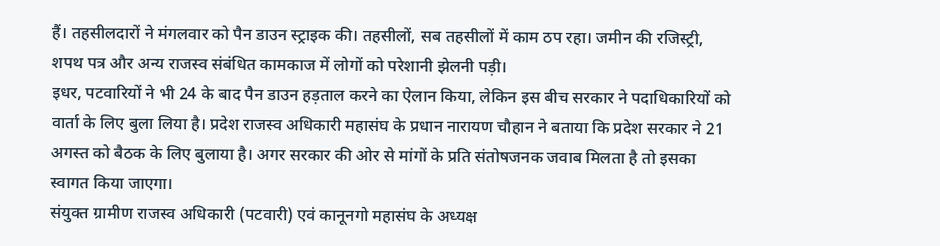हैं। तहसीलदारों ने मंगलवार को पैन डाउन स्ट्राइक की। तहसीलों, सब तहसीलों में काम ठप रहा। जमीन की रजिस्ट्री, शपथ पत्र और अन्य राजस्व संबंधित कामकाज में लोगों को परेशानी झेलनी पड़ी।
इधर, पटवारियों ने भी 24 के बाद पैन डाउन हड़ताल करने का ऐलान किया, लेकिन इस बीच सरकार ने पदाधिकारियों को वार्ता के लिए बुला लिया है। प्रदेश राजस्व अधिकारी महासंघ के प्रधान नारायण चौहान ने बताया कि प्रदेश सरकार ने 21 अगस्त को बैठक के लिए बुलाया है। अगर सरकार की ओर से मांगों के प्रति संतोषजनक जवाब मिलता है तो इसका स्वागत किया जाएगा।
संयुक्त ग्रामीण राजस्व अधिकारी (पटवारी) एवं कानूनगो महासंघ के अध्यक्ष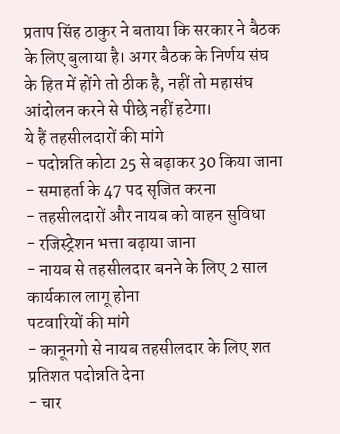प्रताप सिंह ठाकुर ने बताया कि सरकार ने बैठक के लिए बुलाया है। अगर बैठक के निर्णय संघ के हित में होंगे तो ठीक है, नहीं तो महासंघ आंदोलन करने से पीछे नहीं हटेगा।
ये हैं तहसीलदारों की मांगे
- पदोन्नति कोटा 25 से बढ़ाकर 30 किया जाना
- समाहर्ता के 47 पद सृजित करना
- तहसीलदारों और नायब को वाहन सुविधा
- रजिस्ट्रेशन भत्ता बढ़ाया जाना
- नायब से तहसीलदार बनने के लिए 2 साल कार्यकाल लागू होना
पटवारियों की मांगे
- कानूनगो से नायब तहसीलदार के लिए शत प्रतिशत पदोन्नति देना
- चार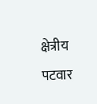क्षेत्रीय पटवार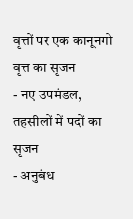वृत्तों पर एक कानूनगो वृत्त का सृजन
- नए उपमंडल, तहसीलों में पदों का सृजन
- अनुबंध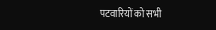पटवारियों को सभी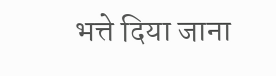भत्ते दिया जाना